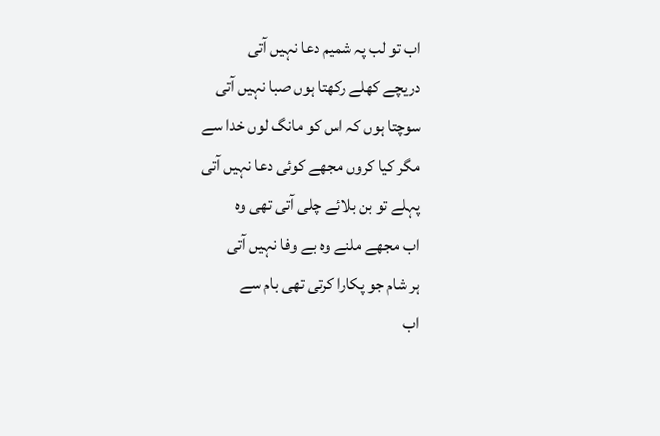اب تو لب پہ شمیم دعا نہیں آتی
دریچے کھلے رکھتا ہوں صبا نہیں آتی
سوچتا ہوں کہ اس کو مانگ لوں خدا سے
مگر کیا کروں مجھے کوئی دعا نہیں آتی
پہلے تو بن بلائے چلی آتی تھی وہ
اب مجھے ملنے وہ بے وفا نہیں آتی
ہر شام جو پکارا کرتی تھی بام سے
اب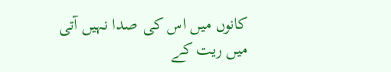کانوں میں اس کی صدا نہیں آتی
میں ریت کے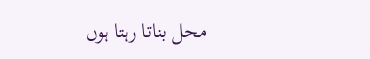محل بناتا رہتا ہوں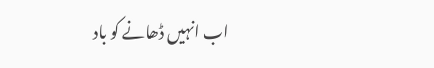اب انہیں ڈھانے کو باد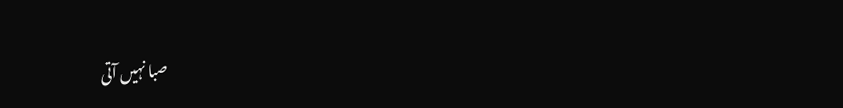صبا نہیں آتی